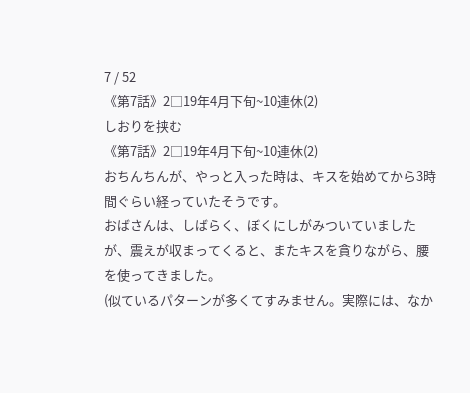7 / 52
《第7話》2□19年4月下旬~10連休(2)
しおりを挟む
《第7話》2□19年4月下旬~10連休(2)
おちんちんが、やっと入った時は、キスを始めてから3時間ぐらい経っていたそうです。
おばさんは、しばらく、ぼくにしがみついていましたが、震えが収まってくると、またキスを貪りながら、腰を使ってきました。
(似ているパターンが多くてすみません。実際には、なか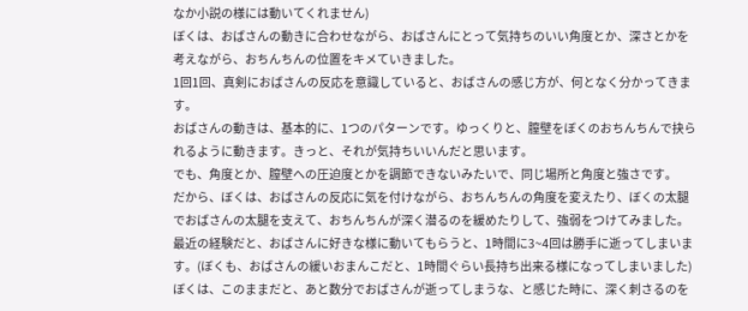なか小説の様には動いてくれません)
ぼくは、おばさんの動きに合わせながら、おばさんにとって気持ちのいい角度とか、深さとかを考えながら、おちんちんの位置をキメていきました。
1回1回、真剣におばさんの反応を意識していると、おばさんの感じ方が、何となく分かってきます。
おばさんの動きは、基本的に、1つのパターンです。ゆっくりと、膣壁をぼくのおちんちんで抉られるように動きます。きっと、それが気持ちいいんだと思います。
でも、角度とか、膣壁への圧迫度とかを調節できないみたいで、同じ場所と角度と強さです。
だから、ぼくは、おばさんの反応に気を付けながら、おちんちんの角度を変えたり、ぼくの太腿でおばさんの太腿を支えて、おちんちんが深く潜るのを緩めたりして、強弱をつけてみました。
最近の経験だと、おばさんに好きな様に動いてもらうと、1時間に3~4回は勝手に逝ってしまいます。(ぼくも、おばさんの緩いおまんこだと、1時間ぐらい長持ち出来る様になってしまいました)
ぼくは、このままだと、あと数分でおばさんが逝ってしまうな、と感じた時に、深く刺さるのを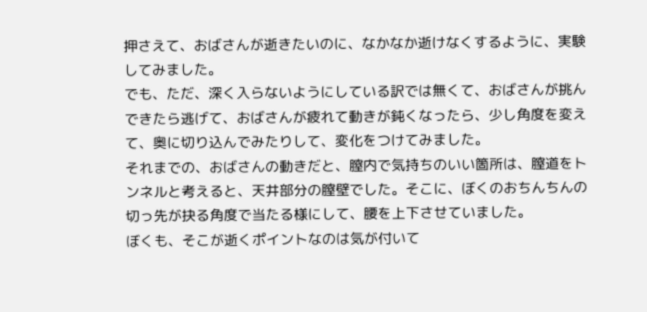押さえて、おばさんが逝きたいのに、なかなか逝けなくするように、実験してみました。
でも、ただ、深く入らないようにしている訳では無くて、おばさんが挑んできたら逃げて、おばさんが疲れて動きが鈍くなったら、少し角度を変えて、奥に切り込んでみたりして、変化をつけてみました。
それまでの、おばさんの動きだと、膣内で気持ちのいい箇所は、膣道をトンネルと考えると、天井部分の膣壁でした。そこに、ぼくのおちんちんの切っ先が抉る角度で当たる様にして、腰を上下させていました。
ぼくも、そこが逝くポイントなのは気が付いて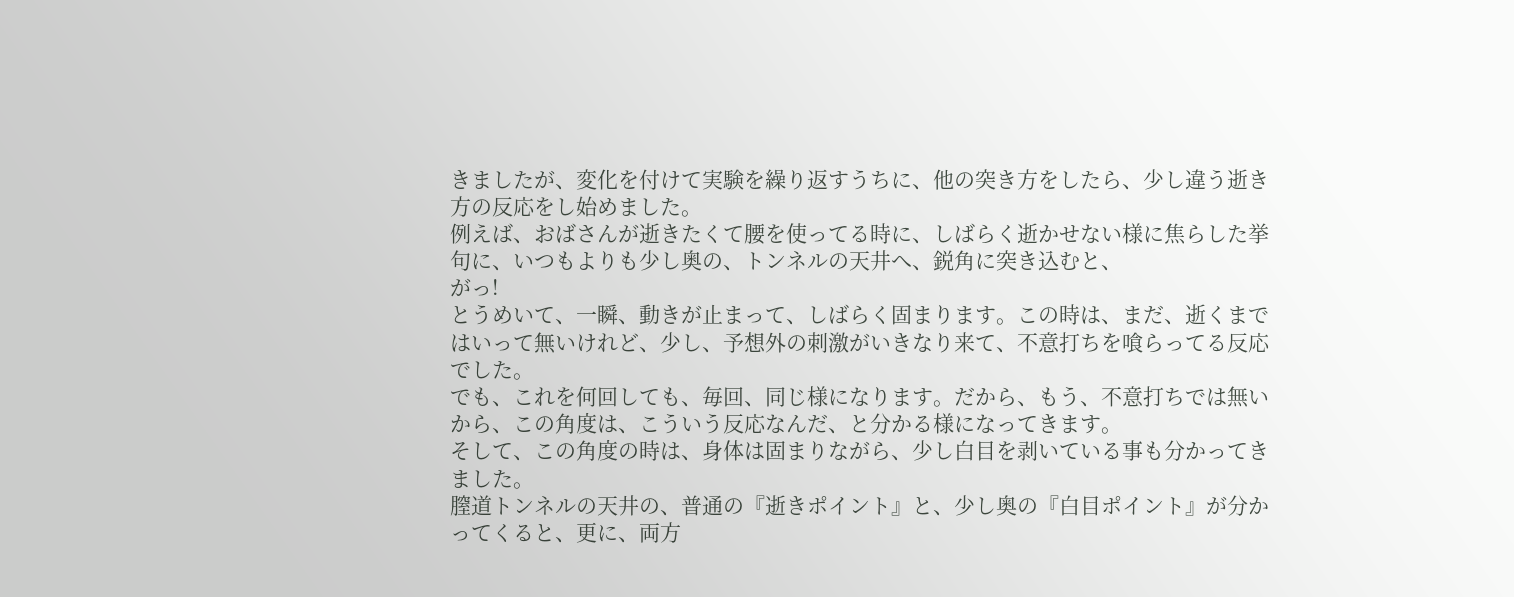きましたが、変化を付けて実験を繰り返すうちに、他の突き方をしたら、少し違う逝き方の反応をし始めました。
例えば、おばさんが逝きたくて腰を使ってる時に、しばらく逝かせない様に焦らした挙句に、いつもよりも少し奥の、トンネルの天井へ、鋭角に突き込むと、
がっ!
とうめいて、一瞬、動きが止まって、しばらく固まります。この時は、まだ、逝くまではいって無いけれど、少し、予想外の刺激がいきなり来て、不意打ちを喰らってる反応でした。
でも、これを何回しても、毎回、同じ様になります。だから、もう、不意打ちでは無いから、この角度は、こういう反応なんだ、と分かる様になってきます。
そして、この角度の時は、身体は固まりながら、少し白目を剥いている事も分かってきました。
膣道トンネルの天井の、普通の『逝きポイント』と、少し奥の『白目ポイント』が分かってくると、更に、両方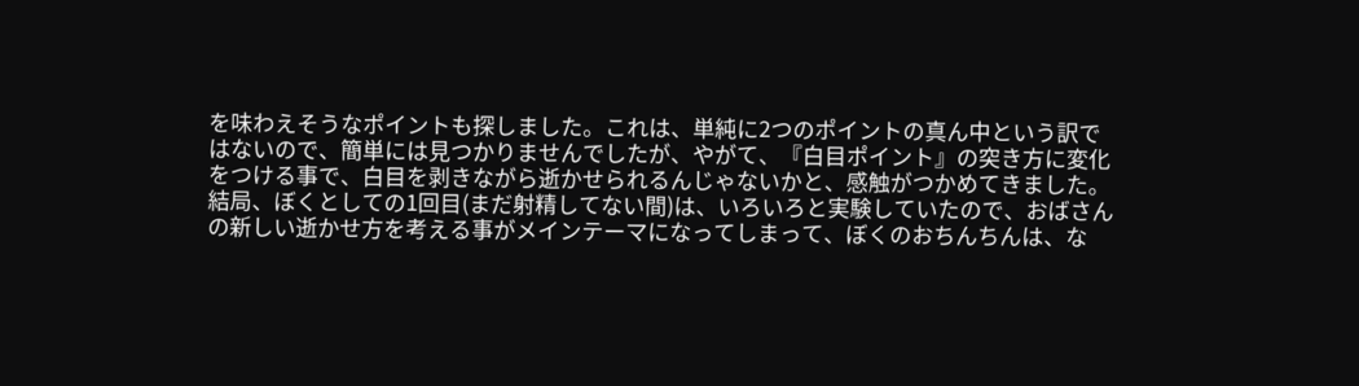を味わえそうなポイントも探しました。これは、単純に2つのポイントの真ん中という訳ではないので、簡単には見つかりませんでしたが、やがて、『白目ポイント』の突き方に変化をつける事で、白目を剥きながら逝かせられるんじゃないかと、感触がつかめてきました。
結局、ぼくとしての1回目(まだ射精してない間)は、いろいろと実験していたので、おばさんの新しい逝かせ方を考える事がメインテーマになってしまって、ぼくのおちんちんは、な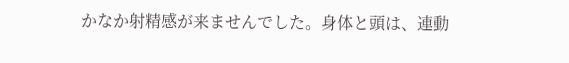かなか射精感が来ませんでした。身体と頭は、連動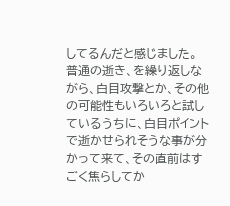してるんだと感じました。
普通の逝き、を繰り返しながら、白目攻撃とか、その他の可能性もいろいろと試しているうちに、白目ポイントで逝かせられそうな事が分かって来て、その直前はすごく焦らしてか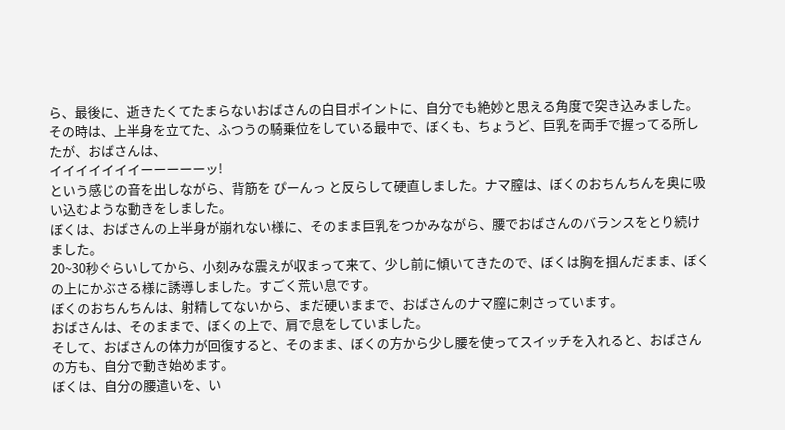ら、最後に、逝きたくてたまらないおばさんの白目ポイントに、自分でも絶妙と思える角度で突き込みました。
その時は、上半身を立てた、ふつうの騎乗位をしている最中で、ぼくも、ちょうど、巨乳を両手で握ってる所したが、おばさんは、
イイイイイイイーーーーーッ!
という感じの音を出しながら、背筋を ぴーんっ と反らして硬直しました。ナマ膣は、ぼくのおちんちんを奥に吸い込むような動きをしました。
ぼくは、おばさんの上半身が崩れない様に、そのまま巨乳をつかみながら、腰でおばさんのバランスをとり続けました。
20~30秒ぐらいしてから、小刻みな震えが収まって来て、少し前に傾いてきたので、ぼくは胸を掴んだまま、ぼくの上にかぶさる様に誘導しました。すごく荒い息です。
ぼくのおちんちんは、射精してないから、まだ硬いままで、おばさんのナマ膣に刺さっています。
おばさんは、そのままで、ぼくの上で、肩で息をしていました。
そして、おばさんの体力が回復すると、そのまま、ぼくの方から少し腰を使ってスイッチを入れると、おばさんの方も、自分で動き始めます。
ぼくは、自分の腰遣いを、い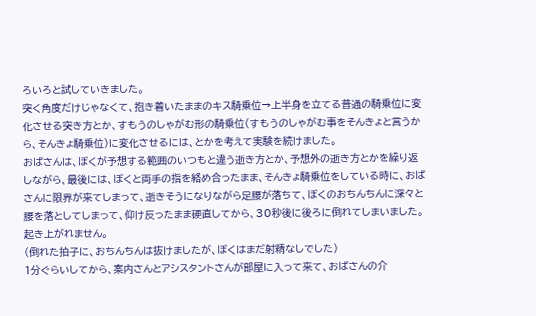ろいろと試していきました。
突く角度だけじゃなくて、抱き着いたままのキス騎乗位→上半身を立てる普通の騎乗位に変化させる突き方とか、すもうのしゃがむ形の騎乗位(すもうのしゃがむ事をそんきょと言うから、そんきょ騎乗位)に変化させるには、とかを考えて実験を続けました。
おばさんは、ぼくが予想する範囲のいつもと違う逝き方とか、予想外の逝き方とかを繰り返しながら、最後には、ぼくと両手の指を絡め合ったまま、そんきょ騎乗位をしている時に、おばさんに限界が来てしまって、逝きそうになりながら足腰が落ちて、ぼくのおちんちんに深々と腰を落としてしまって、仰け反ったまま硬直してから、30秒後に後ろに倒れてしまいました。起き上がれません。
(倒れた拍子に、おちんちんは抜けましたが、ぼくはまだ射精なしでした)
1分ぐらいしてから、案内さんとアシスタントさんが部屋に入って来て、おばさんの介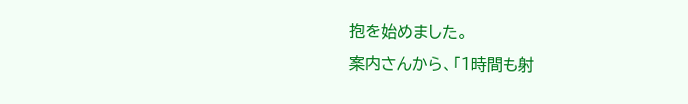抱を始めました。
案内さんから、「1時間も射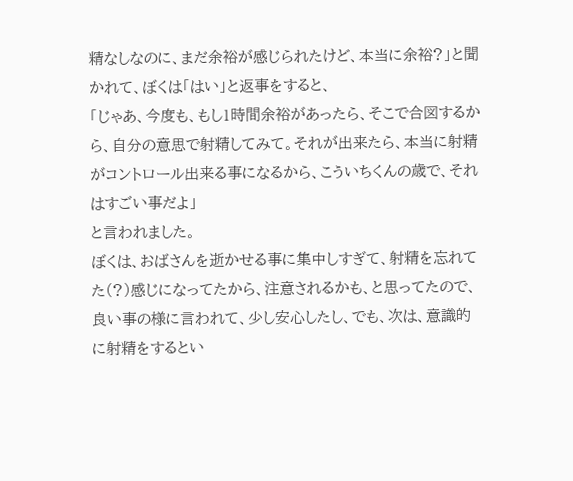精なしなのに、まだ余裕が感じられたけど、本当に余裕?」と聞かれて、ぼくは「はい」と返事をすると、
「じゃあ、今度も、もし1時間余裕があったら、そこで合図するから、自分の意思で射精してみて。それが出来たら、本当に射精がコントロール出来る事になるから、こういちくんの歳で、それはすごい事だよ」
と言われました。
ぼくは、おばさんを逝かせる事に集中しすぎて、射精を忘れてた(?)感じになってたから、注意されるかも、と思ってたので、良い事の様に言われて、少し安心したし、でも、次は、意識的に射精をするとい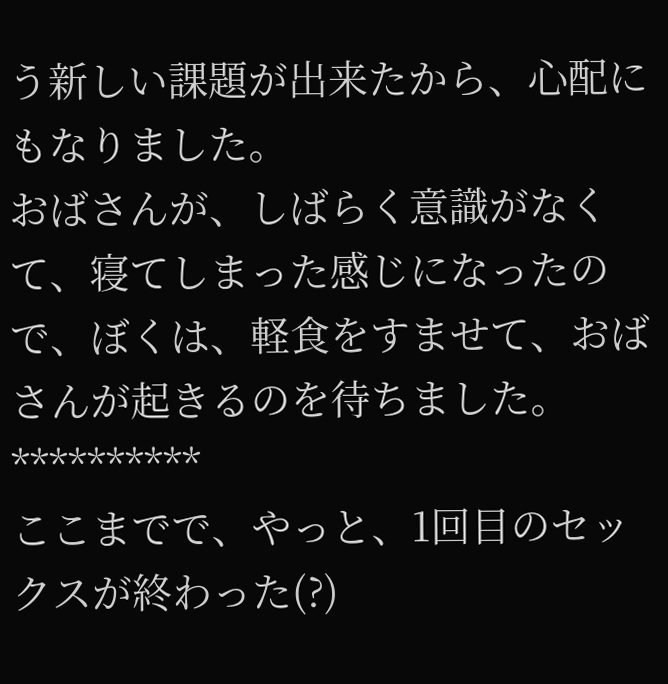う新しい課題が出来たから、心配にもなりました。
おばさんが、しばらく意識がなくて、寝てしまった感じになったので、ぼくは、軽食をすませて、おばさんが起きるのを待ちました。
**********
ここまでで、やっと、1回目のセックスが終わった(?)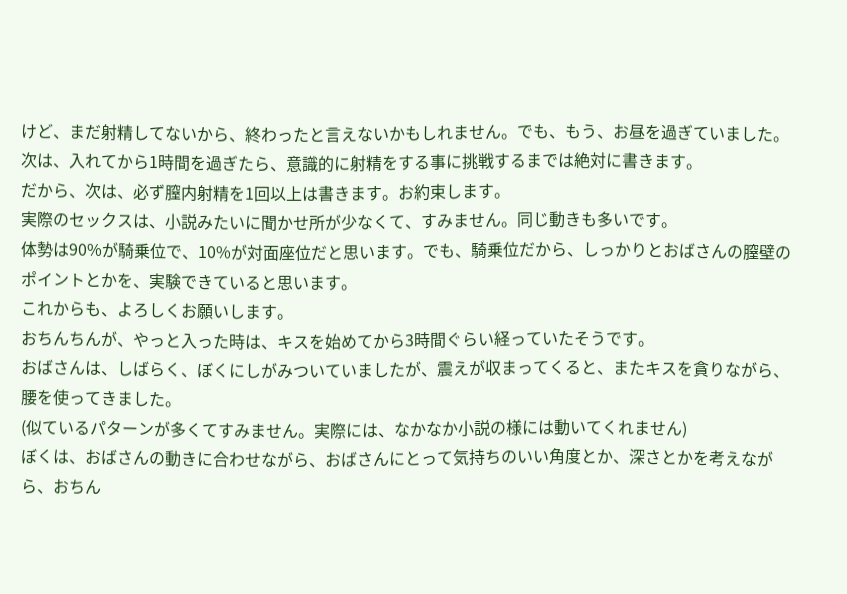けど、まだ射精してないから、終わったと言えないかもしれません。でも、もう、お昼を過ぎていました。
次は、入れてから1時間を過ぎたら、意識的に射精をする事に挑戦するまでは絶対に書きます。
だから、次は、必ず膣内射精を1回以上は書きます。お約束します。
実際のセックスは、小説みたいに聞かせ所が少なくて、すみません。同じ動きも多いです。
体勢は90%が騎乗位で、10%が対面座位だと思います。でも、騎乗位だから、しっかりとおばさんの膣壁のポイントとかを、実験できていると思います。
これからも、よろしくお願いします。
おちんちんが、やっと入った時は、キスを始めてから3時間ぐらい経っていたそうです。
おばさんは、しばらく、ぼくにしがみついていましたが、震えが収まってくると、またキスを貪りながら、腰を使ってきました。
(似ているパターンが多くてすみません。実際には、なかなか小説の様には動いてくれません)
ぼくは、おばさんの動きに合わせながら、おばさんにとって気持ちのいい角度とか、深さとかを考えながら、おちん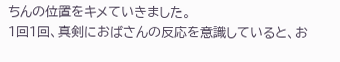ちんの位置をキメていきました。
1回1回、真剣におばさんの反応を意識していると、お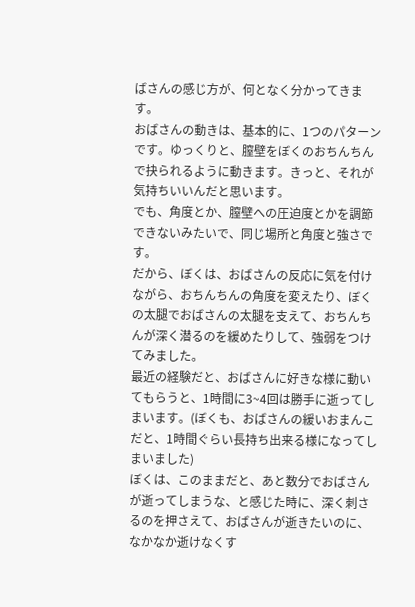ばさんの感じ方が、何となく分かってきます。
おばさんの動きは、基本的に、1つのパターンです。ゆっくりと、膣壁をぼくのおちんちんで抉られるように動きます。きっと、それが気持ちいいんだと思います。
でも、角度とか、膣壁への圧迫度とかを調節できないみたいで、同じ場所と角度と強さです。
だから、ぼくは、おばさんの反応に気を付けながら、おちんちんの角度を変えたり、ぼくの太腿でおばさんの太腿を支えて、おちんちんが深く潜るのを緩めたりして、強弱をつけてみました。
最近の経験だと、おばさんに好きな様に動いてもらうと、1時間に3~4回は勝手に逝ってしまいます。(ぼくも、おばさんの緩いおまんこだと、1時間ぐらい長持ち出来る様になってしまいました)
ぼくは、このままだと、あと数分でおばさんが逝ってしまうな、と感じた時に、深く刺さるのを押さえて、おばさんが逝きたいのに、なかなか逝けなくす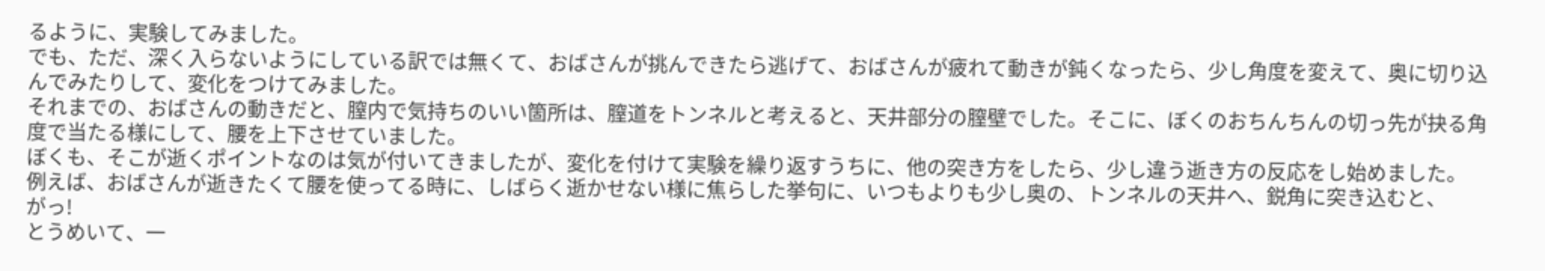るように、実験してみました。
でも、ただ、深く入らないようにしている訳では無くて、おばさんが挑んできたら逃げて、おばさんが疲れて動きが鈍くなったら、少し角度を変えて、奥に切り込んでみたりして、変化をつけてみました。
それまでの、おばさんの動きだと、膣内で気持ちのいい箇所は、膣道をトンネルと考えると、天井部分の膣壁でした。そこに、ぼくのおちんちんの切っ先が抉る角度で当たる様にして、腰を上下させていました。
ぼくも、そこが逝くポイントなのは気が付いてきましたが、変化を付けて実験を繰り返すうちに、他の突き方をしたら、少し違う逝き方の反応をし始めました。
例えば、おばさんが逝きたくて腰を使ってる時に、しばらく逝かせない様に焦らした挙句に、いつもよりも少し奥の、トンネルの天井へ、鋭角に突き込むと、
がっ!
とうめいて、一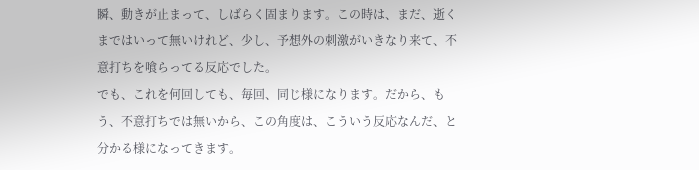瞬、動きが止まって、しばらく固まります。この時は、まだ、逝くまではいって無いけれど、少し、予想外の刺激がいきなり来て、不意打ちを喰らってる反応でした。
でも、これを何回しても、毎回、同じ様になります。だから、もう、不意打ちでは無いから、この角度は、こういう反応なんだ、と分かる様になってきます。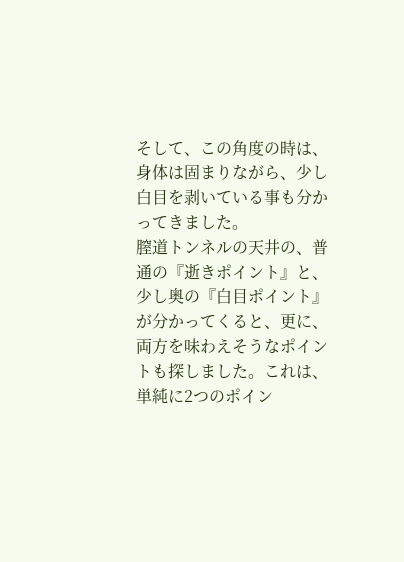そして、この角度の時は、身体は固まりながら、少し白目を剥いている事も分かってきました。
膣道トンネルの天井の、普通の『逝きポイント』と、少し奥の『白目ポイント』が分かってくると、更に、両方を味わえそうなポイントも探しました。これは、単純に2つのポイン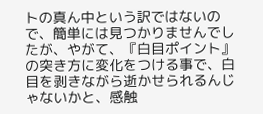トの真ん中という訳ではないので、簡単には見つかりませんでしたが、やがて、『白目ポイント』の突き方に変化をつける事で、白目を剥きながら逝かせられるんじゃないかと、感触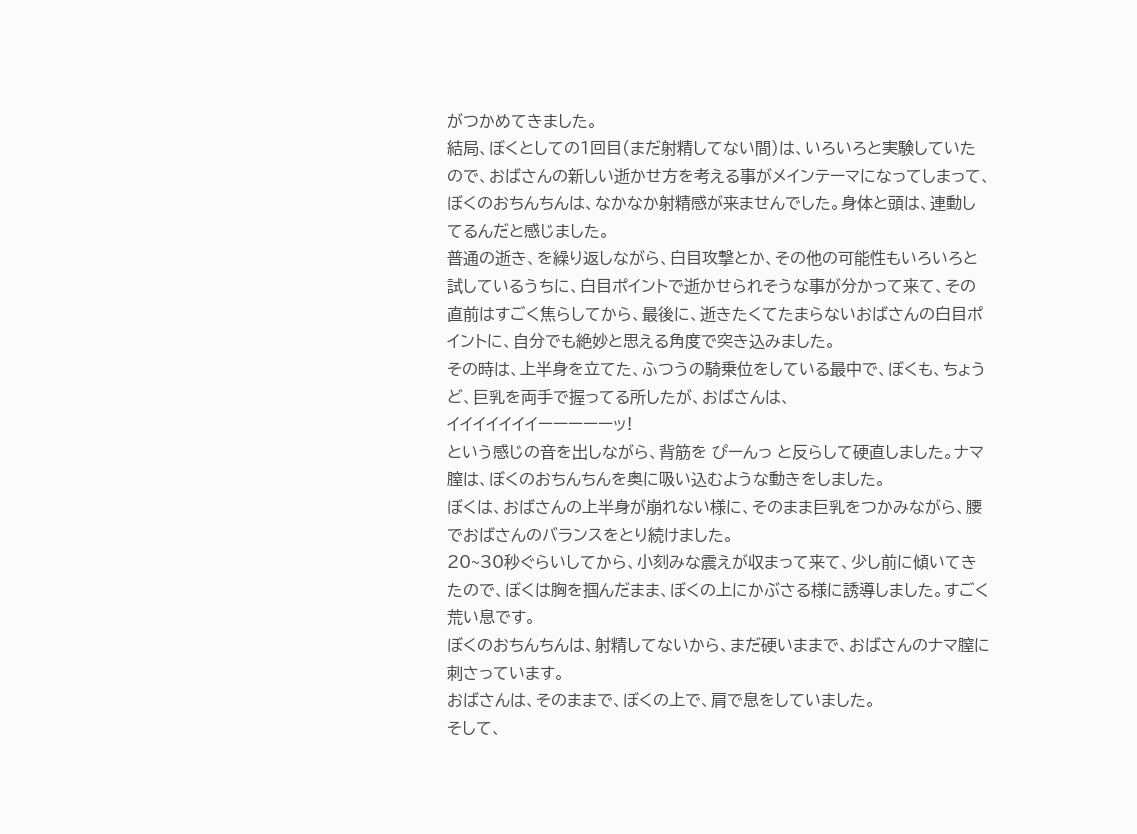がつかめてきました。
結局、ぼくとしての1回目(まだ射精してない間)は、いろいろと実験していたので、おばさんの新しい逝かせ方を考える事がメインテーマになってしまって、ぼくのおちんちんは、なかなか射精感が来ませんでした。身体と頭は、連動してるんだと感じました。
普通の逝き、を繰り返しながら、白目攻撃とか、その他の可能性もいろいろと試しているうちに、白目ポイントで逝かせられそうな事が分かって来て、その直前はすごく焦らしてから、最後に、逝きたくてたまらないおばさんの白目ポイントに、自分でも絶妙と思える角度で突き込みました。
その時は、上半身を立てた、ふつうの騎乗位をしている最中で、ぼくも、ちょうど、巨乳を両手で握ってる所したが、おばさんは、
イイイイイイイーーーーーッ!
という感じの音を出しながら、背筋を ぴーんっ と反らして硬直しました。ナマ膣は、ぼくのおちんちんを奥に吸い込むような動きをしました。
ぼくは、おばさんの上半身が崩れない様に、そのまま巨乳をつかみながら、腰でおばさんのバランスをとり続けました。
20~30秒ぐらいしてから、小刻みな震えが収まって来て、少し前に傾いてきたので、ぼくは胸を掴んだまま、ぼくの上にかぶさる様に誘導しました。すごく荒い息です。
ぼくのおちんちんは、射精してないから、まだ硬いままで、おばさんのナマ膣に刺さっています。
おばさんは、そのままで、ぼくの上で、肩で息をしていました。
そして、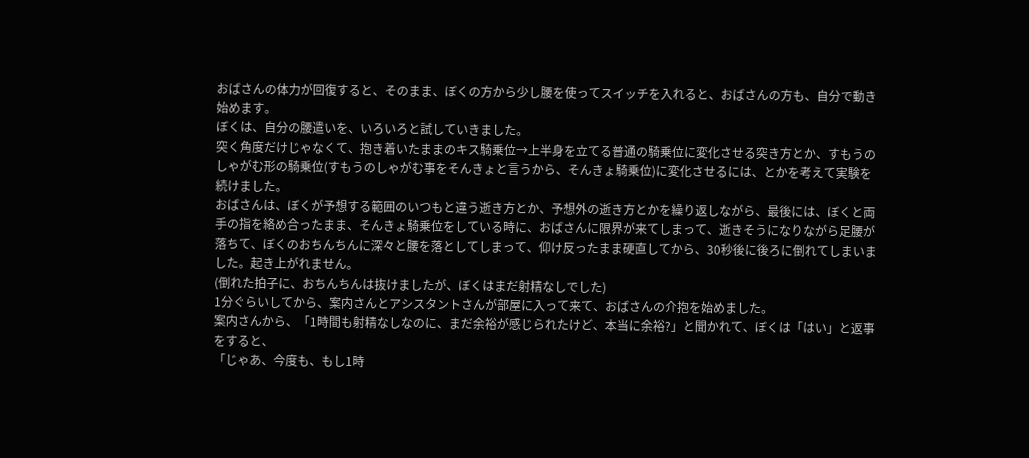おばさんの体力が回復すると、そのまま、ぼくの方から少し腰を使ってスイッチを入れると、おばさんの方も、自分で動き始めます。
ぼくは、自分の腰遣いを、いろいろと試していきました。
突く角度だけじゃなくて、抱き着いたままのキス騎乗位→上半身を立てる普通の騎乗位に変化させる突き方とか、すもうのしゃがむ形の騎乗位(すもうのしゃがむ事をそんきょと言うから、そんきょ騎乗位)に変化させるには、とかを考えて実験を続けました。
おばさんは、ぼくが予想する範囲のいつもと違う逝き方とか、予想外の逝き方とかを繰り返しながら、最後には、ぼくと両手の指を絡め合ったまま、そんきょ騎乗位をしている時に、おばさんに限界が来てしまって、逝きそうになりながら足腰が落ちて、ぼくのおちんちんに深々と腰を落としてしまって、仰け反ったまま硬直してから、30秒後に後ろに倒れてしまいました。起き上がれません。
(倒れた拍子に、おちんちんは抜けましたが、ぼくはまだ射精なしでした)
1分ぐらいしてから、案内さんとアシスタントさんが部屋に入って来て、おばさんの介抱を始めました。
案内さんから、「1時間も射精なしなのに、まだ余裕が感じられたけど、本当に余裕?」と聞かれて、ぼくは「はい」と返事をすると、
「じゃあ、今度も、もし1時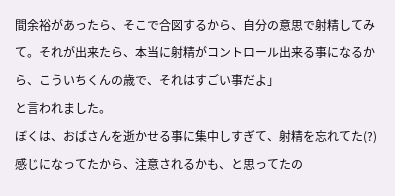間余裕があったら、そこで合図するから、自分の意思で射精してみて。それが出来たら、本当に射精がコントロール出来る事になるから、こういちくんの歳で、それはすごい事だよ」
と言われました。
ぼくは、おばさんを逝かせる事に集中しすぎて、射精を忘れてた(?)感じになってたから、注意されるかも、と思ってたの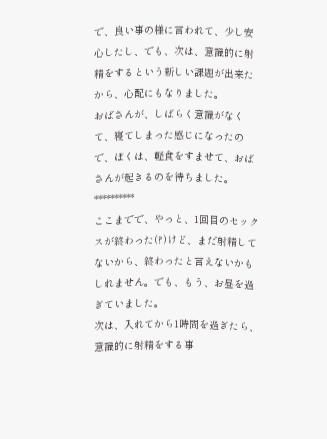で、良い事の様に言われて、少し安心したし、でも、次は、意識的に射精をするという新しい課題が出来たから、心配にもなりました。
おばさんが、しばらく意識がなくて、寝てしまった感じになったので、ぼくは、軽食をすませて、おばさんが起きるのを待ちました。
**********
ここまでで、やっと、1回目のセックスが終わった(?)けど、まだ射精してないから、終わったと言えないかもしれません。でも、もう、お昼を過ぎていました。
次は、入れてから1時間を過ぎたら、意識的に射精をする事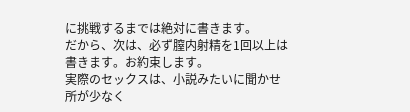に挑戦するまでは絶対に書きます。
だから、次は、必ず膣内射精を1回以上は書きます。お約束します。
実際のセックスは、小説みたいに聞かせ所が少なく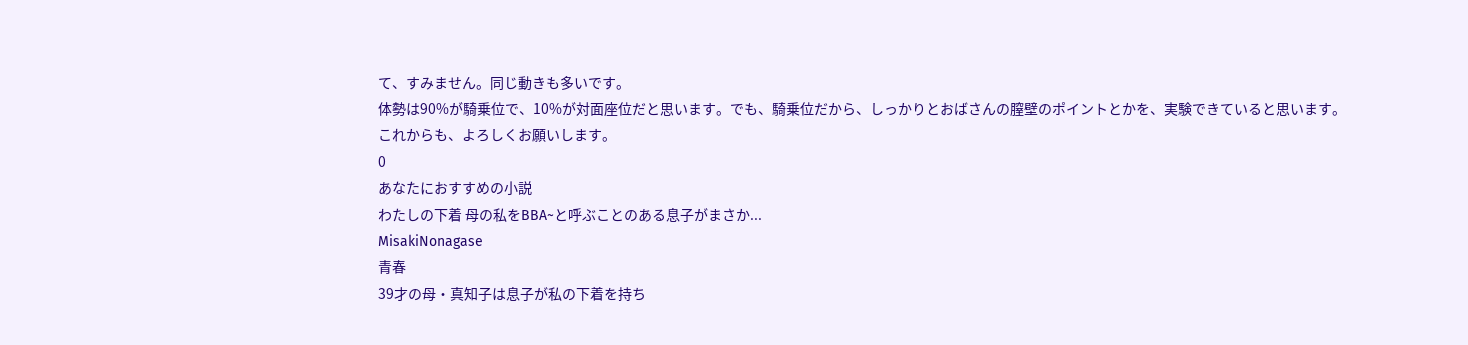て、すみません。同じ動きも多いです。
体勢は90%が騎乗位で、10%が対面座位だと思います。でも、騎乗位だから、しっかりとおばさんの膣壁のポイントとかを、実験できていると思います。
これからも、よろしくお願いします。
0
あなたにおすすめの小説
わたしの下着 母の私をBBA~と呼ぶことのある息子がまさか...
MisakiNonagase
青春
39才の母・真知子は息子が私の下着を持ち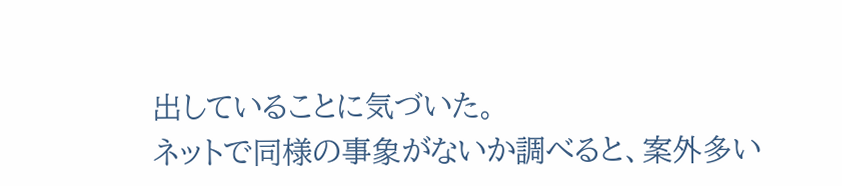出していることに気づいた。
ネットで同様の事象がないか調べると、案外多い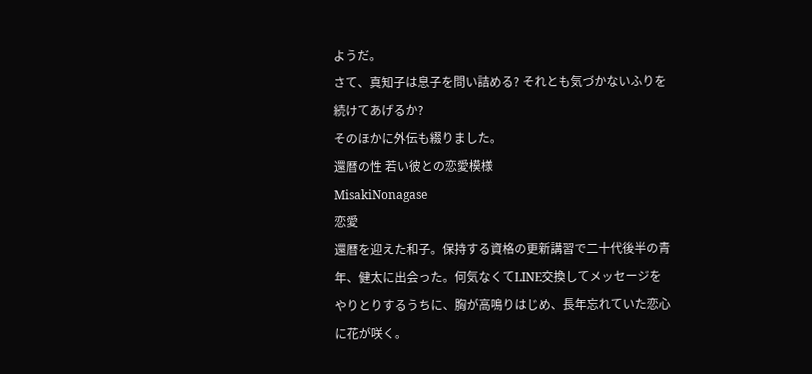ようだ。
さて、真知子は息子を問い詰める? それとも気づかないふりを続けてあげるか?
そのほかに外伝も綴りました。
還暦の性 若い彼との恋愛模様
MisakiNonagase
恋愛
還暦を迎えた和子。保持する資格の更新講習で二十代後半の青年、健太に出会った。何気なくてLINE交換してメッセージをやりとりするうちに、胸が高鳴りはじめ、長年忘れていた恋心に花が咲く。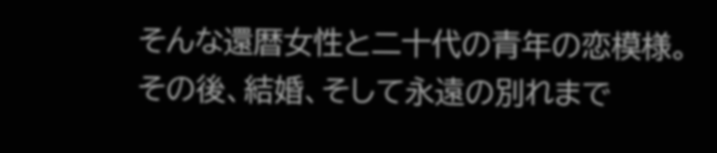そんな還暦女性と二十代の青年の恋模様。
その後、結婚、そして永遠の別れまで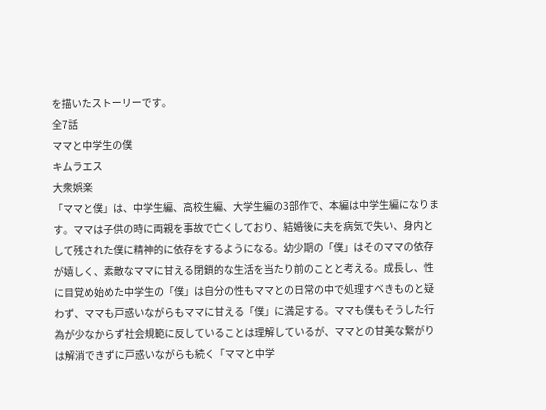を描いたストーリーです。
全7話
ママと中学生の僕
キムラエス
大衆娯楽
「ママと僕」は、中学生編、高校生編、大学生編の3部作で、本編は中学生編になります。ママは子供の時に両親を事故で亡くしており、結婚後に夫を病気で失い、身内として残された僕に精神的に依存をするようになる。幼少期の「僕」はそのママの依存が嬉しく、素敵なママに甘える閉鎖的な生活を当たり前のことと考える。成長し、性に目覚め始めた中学生の「僕」は自分の性もママとの日常の中で処理すべきものと疑わず、ママも戸惑いながらもママに甘える「僕」に満足する。ママも僕もそうした行為が少なからず社会規範に反していることは理解しているが、ママとの甘美な繋がりは解消できずに戸惑いながらも続く「ママと中学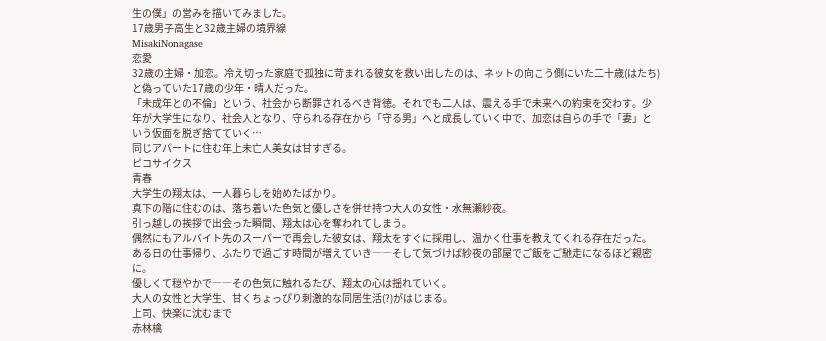生の僕」の営みを描いてみました。
17歳男子高生と32歳主婦の境界線
MisakiNonagase
恋愛
32歳の主婦・加恋。冷え切った家庭で孤独に苛まれる彼女を救い出したのは、ネットの向こう側にいた二十歳(はたち)と偽っていた17歳の少年・晴人だった。
「未成年との不倫」という、社会から断罪されるべき背徳。それでも二人は、震える手で未来への約束を交わす。少年が大学生になり、社会人となり、守られる存在から「守る男」へと成長していく中で、加恋は自らの手で「妻」という仮面を脱ぎ捨てていく…
同じアパートに住む年上未亡人美女は甘すぎる。
ピコサイクス
青春
大学生の翔太は、一人暮らしを始めたばかり。
真下の階に住むのは、落ち着いた色気と優しさを併せ持つ大人の女性・水無瀬紗夜。
引っ越しの挨拶で出会った瞬間、翔太は心を奪われてしまう。
偶然にもアルバイト先のスーパーで再会した彼女は、翔太をすぐに採用し、温かく仕事を教えてくれる存在だった。
ある日の仕事帰り、ふたりで過ごす時間が増えていき――そして気づけば紗夜の部屋でご飯をご馳走になるほど親密に。
優しくて穏やかで――その色気に触れるたび、翔太の心は揺れていく。
大人の女性と大学生、甘くちょっぴり刺激的な同居生活(?)がはじまる。
上司、快楽に沈むまで
赤林檎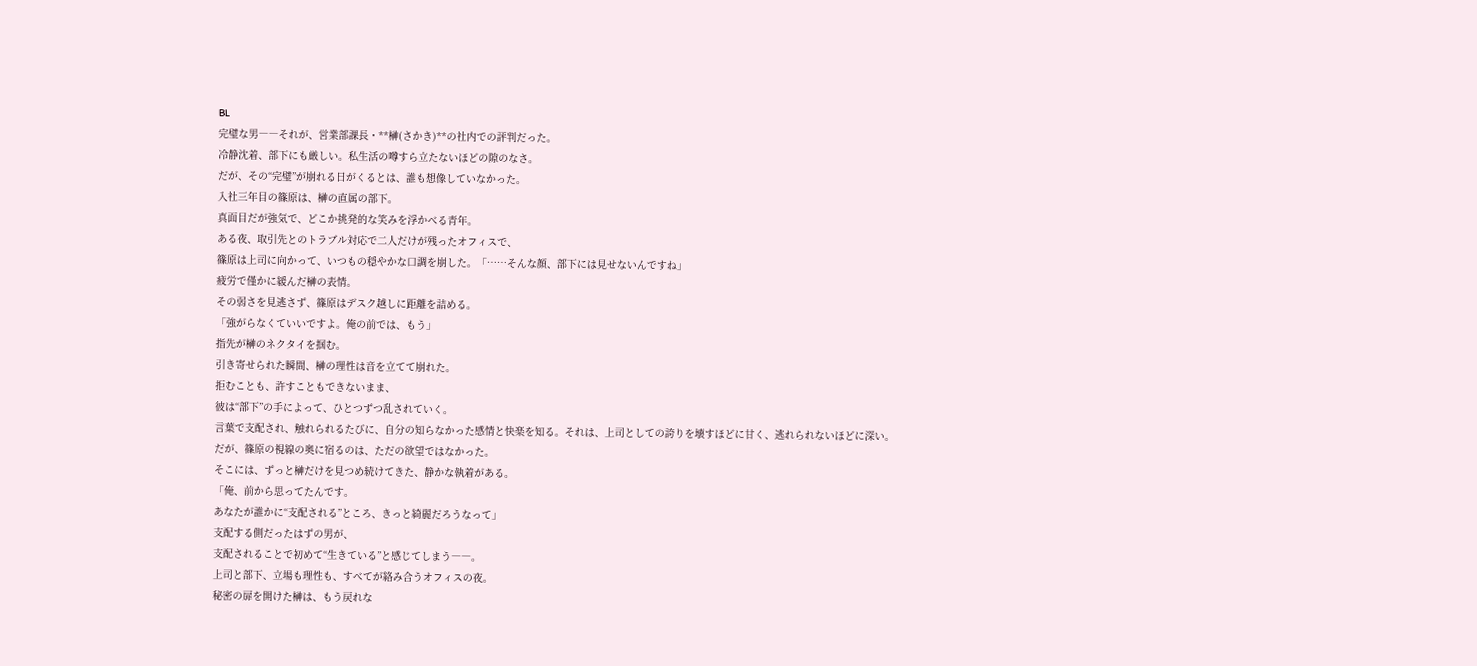BL
完璧な男――それが、営業部課長・**榊(さかき)**の社内での評判だった。
冷静沈着、部下にも厳しい。私生活の噂すら立たないほどの隙のなさ。
だが、その“完璧”が崩れる日がくるとは、誰も想像していなかった。
入社三年目の篠原は、榊の直属の部下。
真面目だが強気で、どこか挑発的な笑みを浮かべる青年。
ある夜、取引先とのトラブル対応で二人だけが残ったオフィスで、
篠原は上司に向かって、いつもの穏やかな口調を崩した。「……そんな顔、部下には見せないんですね」
疲労で僅かに緩んだ榊の表情。
その弱さを見逃さず、篠原はデスク越しに距離を詰める。
「強がらなくていいですよ。俺の前では、もう」
指先が榊のネクタイを掴む。
引き寄せられた瞬間、榊の理性は音を立てて崩れた。
拒むことも、許すこともできないまま、
彼は“部下”の手によって、ひとつずつ乱されていく。
言葉で支配され、触れられるたびに、自分の知らなかった感情と快楽を知る。それは、上司としての誇りを壊すほどに甘く、逃れられないほどに深い。
だが、篠原の視線の奥に宿るのは、ただの欲望ではなかった。
そこには、ずっと榊だけを見つめ続けてきた、静かな執着がある。
「俺、前から思ってたんです。
あなたが誰かに“支配される”ところ、きっと綺麗だろうなって」
支配する側だったはずの男が、
支配されることで初めて“生きている”と感じてしまう――。
上司と部下、立場も理性も、すべてが絡み合うオフィスの夜。
秘密の扉を開けた榊は、もう戻れな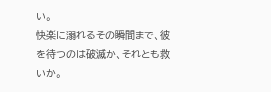い。
快楽に溺れるその瞬間まで、彼を待つのは破滅か、それとも救いか。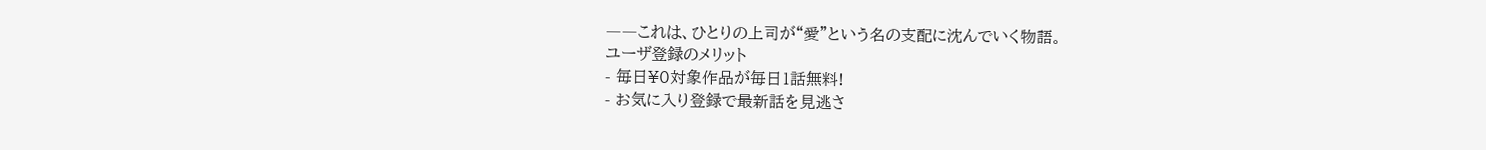――これは、ひとりの上司が“愛”という名の支配に沈んでいく物語。
ユーザ登録のメリット
- 毎日¥0対象作品が毎日1話無料!
- お気に入り登録で最新話を見逃さ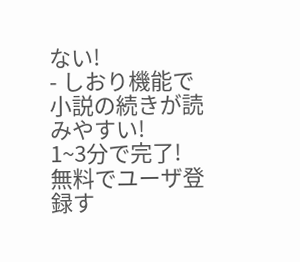ない!
- しおり機能で小説の続きが読みやすい!
1~3分で完了!
無料でユーザ登録す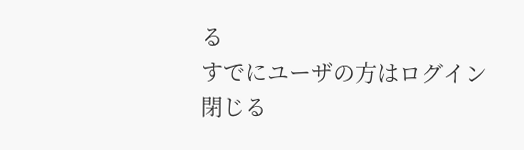る
すでにユーザの方はログイン
閉じる